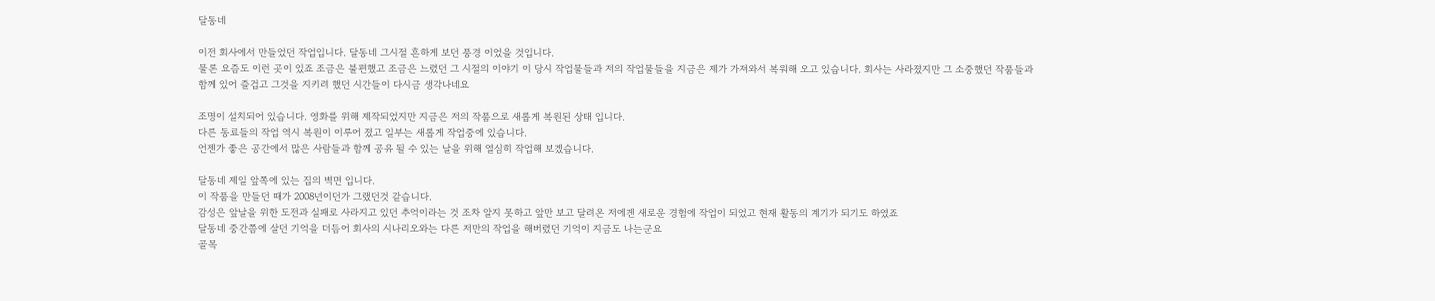달동네

이전 회사에서 만들었던 작업입니다. 달동네 그시절 흔하게 보던 풍경 이었을 것입니다.
물론 요즘도 이런 곳이 있죠 조금은 불편했고 조금은 느렸던 그 시절의 이야기 이 당시 작업물들과 저의 작업물들을 지금은 제가 가져와서 복워해 오고 있습니다. 회사는 사라졌지만 그 소중했던 작품들과 함께 있어 즐겁고 그것을 지키려 했던 시간들이 다시금 생각나네요

조명이 설치되어 있습니다. 영화를 위해 제작되었지만 지금은 저의 작품으로 새롭게 복원된 상태 입니다.
다른 동료들의 작업 역시 복원이 이루어 졌고 일부는 새롭게 작업중에 있습니다.
언젠가 좋은 공간에서 많은 사람들과 함께 공유 될 수 있는 날을 위해 열심히 작업해 보겠습니다.

달동네 제일 앞쪽에 있는 집의 벽면 입니다.
이 작품을 만들던 때가 2008년이던가 그랬던것 같습니다.
감성은 앞날을 위한 도전과 실패로 사라지고 있던 추억이라는 것 조차 알지 못하고 앞만 보고 달려온 저에겐 새로운 경험에 작업이 되었고 현재 활동의 계기가 되기도 하였죠
달동네 중간쯤에 살던 기억을 더듬어 회사의 시나리오와는 다른 저만의 작업을 해버렸던 기억이 지금도 나는군요
골목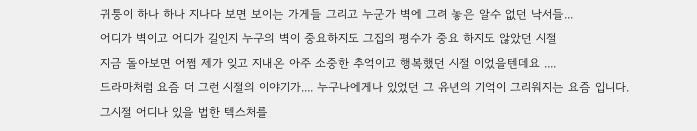귀퉁이 하나 하나 지나다 보면 보이는 가게들 그리고 누군가 벽에 그려 놓은 알수 없던 낙서들...
어디가 벽이고 어디가 길인지 누구의 벽이 중요하지도 그집의 평수가 중요 하지도 않았던 시절
지금 돌아보면 어쩜 제가 잊고 지내온 아주 소중한 추억이고 행복했던 시절 이었을텐데요 ....
드라마처럼 요즘 더 그런 시절의 이야기가.... 누구나에게나 있었던 그 유년의 기억이 그리워지는 요즘 입니다.
그시절 어디나 있을 법한 텍스처를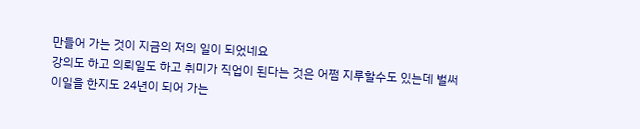만들어 가는 것이 지금의 저의 일이 되었네요
강의도 하고 의뢰일도 하고 취미가 직업이 된다는 것은 어쩜 지루할수도 있는데 벌써 이일을 한지도 24년이 되어 가는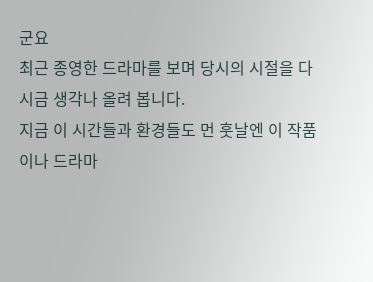군요
최근 종영한 드라마를 보며 당시의 시절을 다시금 생각나 올려 봅니다.
지금 이 시간들과 환경들도 먼 훗날엔 이 작품이나 드라마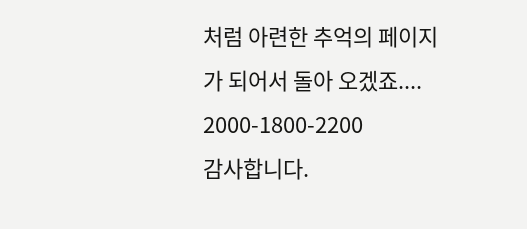처럼 아련한 추억의 페이지가 되어서 돌아 오겠죠....
2000-1800-2200
감사합니다.